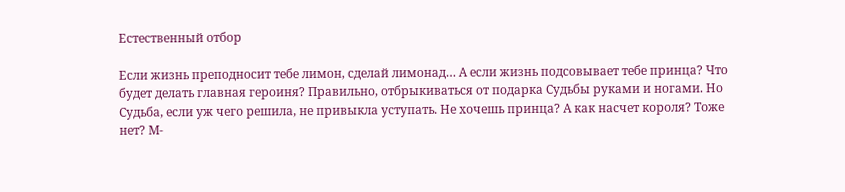Естественный отбор

Если жизнь преподносит тебе лимон, сделай лимонад… А если жизнь подсовывает тебе принца? Что будет делать главная героиня? Правильно, отбрыкиваться от подарка Судьбы руками и ногами. Но Судьба, если уж чего решила, не привыкла уступать. Не хочешь принца? А как насчет короля? Тоже нет? М-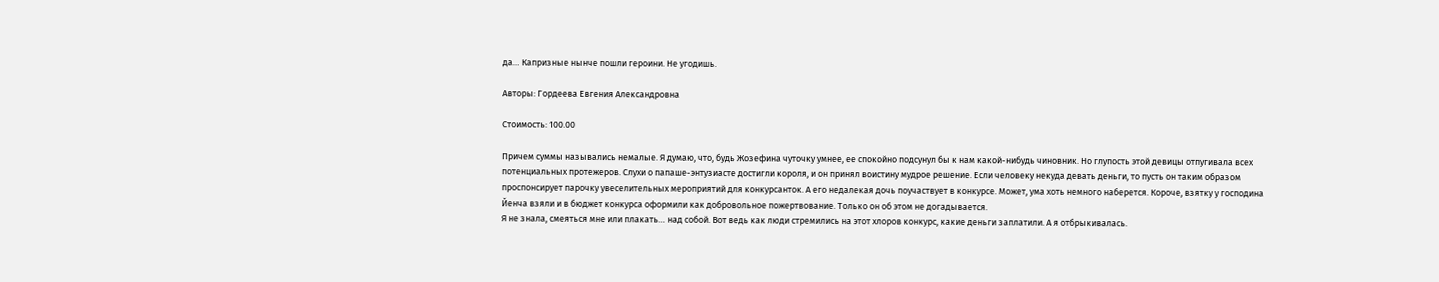да… Капризные нынче пошли героини. Не угодишь.

Авторы: Гордеева Евгения Александровна

Стоимость: 100.00

Причем суммы назывались немалые. Я думаю, что, будь Жозефина чуточку умнее, ее спокойно подсунул бы к нам какой-нибудь чиновник. Но глупость этой девицы отпугивала всех потенциальных протежеров. Слухи о папаше-энтузиасте достигли короля, и он принял воистину мудрое решение. Если человеку некуда девать деньги, то пусть он таким образом проспонсирует парочку увеселительных мероприятий для конкурсанток. А его недалекая дочь поучаствует в конкурсе. Может, ума хоть немного наберется. Короче, взятку у господина Йенча взяли и в бюджет конкурса оформили как добровольное пожертвование. Только он об этом не догадывается.
Я не знала, смеяться мне или плакать… над собой. Вот ведь как люди стремились на этот хлоров конкурс, какие деньги заплатили. А я отбрыкивалась.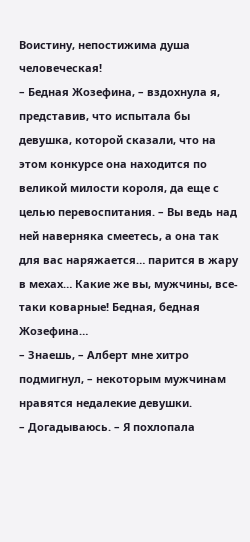Воистину, непостижима душа человеческая!
– Бедная Жозефина, – вздохнула я, представив, что испытала бы девушка, которой сказали, что на этом конкурсе она находится по великой милости короля, да еще с целью перевоспитания. – Вы ведь над ней наверняка смеетесь, а она так для вас наряжается… парится в жару в мехах… Какие же вы, мужчины, все-таки коварные! Бедная, бедная Жозефина…
– Знаешь, – Алберт мне хитро подмигнул, – некоторым мужчинам нравятся недалекие девушки.
– Догадываюсь. – Я похлопала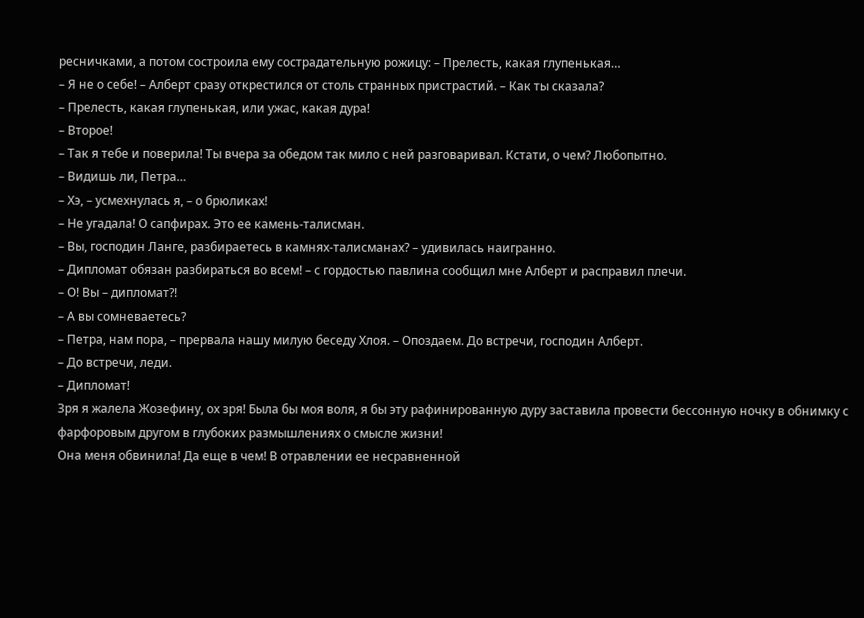ресничками, а потом состроила ему сострадательную рожицу: – Прелесть, какая глупенькая…
– Я не о себе! – Алберт сразу открестился от столь странных пристрастий. – Как ты сказала?
– Прелесть, какая глупенькая, или ужас, какая дура!
– Второе!
– Так я тебе и поверила! Ты вчера за обедом так мило с ней разговаривал. Кстати, о чем? Любопытно.
– Видишь ли, Петра…
– Хэ, – усмехнулась я, – о брюликах!
– Не угадала! О сапфирах. Это ее камень-талисман.
– Вы, господин Ланге, разбираетесь в камнях-талисманах? – удивилась наигранно.
– Дипломат обязан разбираться во всем! – с гордостью павлина сообщил мне Алберт и расправил плечи.
– О! Вы – дипломат?!
– А вы сомневаетесь?
– Петра, нам пора, – прервала нашу милую беседу Хлоя. – Опоздаем. До встречи, господин Алберт.
– До встречи, леди.
– Дипломат!
Зря я жалела Жозефину, ох зря! Была бы моя воля, я бы эту рафинированную дуру заставила провести бессонную ночку в обнимку с фарфоровым другом в глубоких размышлениях о смысле жизни!
Она меня обвинила! Да еще в чем! В отравлении ее несравненной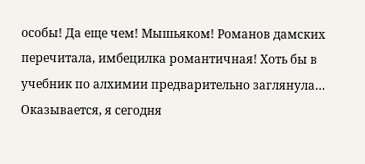особы! Да еще чем! Мышьяком! Романов дамских перечитала, имбецилка романтичная! Хоть бы в учебник по алхимии предварительно заглянула…
Оказывается, я сегодня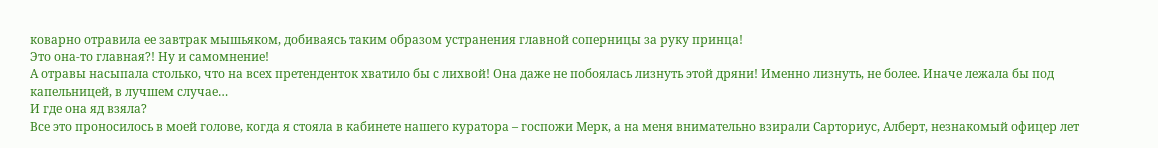коварно отравила ее завтрак мышьяком, добиваясь таким образом устранения главной соперницы за руку принца!
Это она-то главная?! Ну и самомнение!
А отравы насыпала столько, что на всех претенденток хватило бы с лихвой! Она даже не побоялась лизнуть этой дряни! Именно лизнуть, не более. Иначе лежала бы под капельницей, в лучшем случае…
И где она яд взяла?
Все это проносилось в моей голове, когда я стояла в кабинете нашего куратора – госпожи Мерк, а на меня внимательно взирали Сарториус, Алберт, незнакомый офицер лет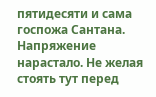пятидесяти и сама госпожа Сантана. Напряжение нарастало. Не желая стоять тут перед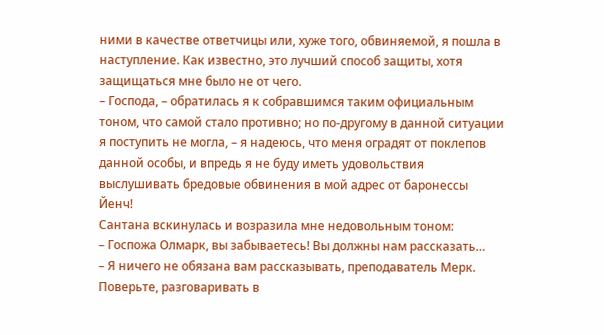ними в качестве ответчицы или, хуже того, обвиняемой, я пошла в наступление. Как известно, это лучший способ защиты, хотя защищаться мне было не от чего.
– Господа, – обратилась я к собравшимся таким официальным тоном, что самой стало противно; но по-другому в данной ситуации я поступить не могла, – я надеюсь, что меня оградят от поклепов данной особы, и впредь я не буду иметь удовольствия выслушивать бредовые обвинения в мой адрес от баронессы Йенч!
Сантана вскинулась и возразила мне недовольным тоном:
– Госпожа Олмарк, вы забываетесь! Вы должны нам рассказать…
– Я ничего не обязана вам рассказывать, преподаватель Мерк. Поверьте, разговаривать в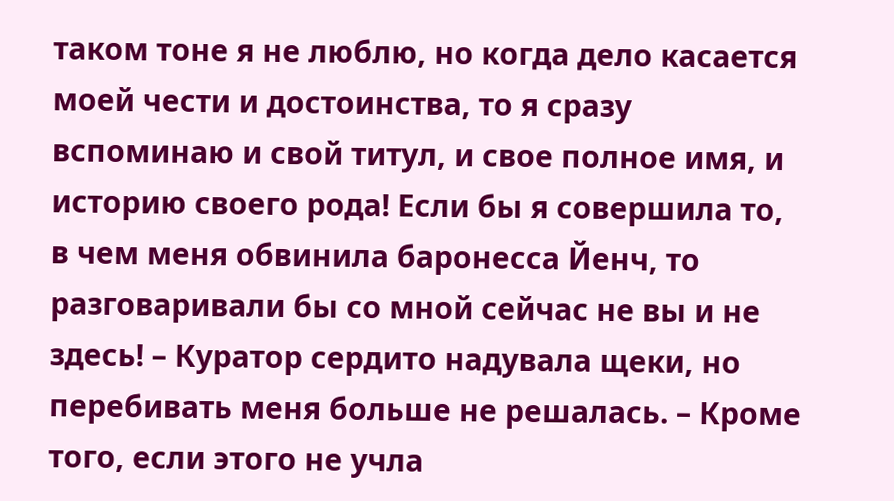таком тоне я не люблю, но когда дело касается моей чести и достоинства, то я сразу вспоминаю и свой титул, и свое полное имя, и историю своего рода! Если бы я совершила то, в чем меня обвинила баронесса Йенч, то разговаривали бы со мной сейчас не вы и не здесь! – Куратор сердито надувала щеки, но перебивать меня больше не решалась. – Кроме того, если этого не учла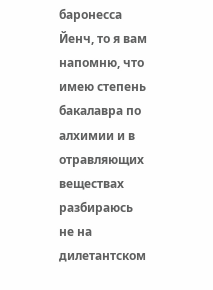баронесса Йенч, то я вам напомню, что имею степень бакалавра по алхимии и в отравляющих веществах разбираюсь не на дилетантском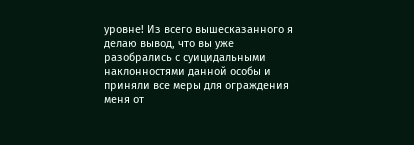уровне! Из всего вышесказанного я делаю вывод, что вы уже разобрались с суицидальными наклонностями данной особы и приняли все меры для ограждения меня от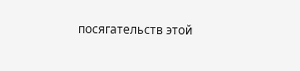посягательств этой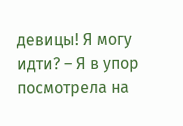девицы! Я могу идти? – Я в упор посмотрела на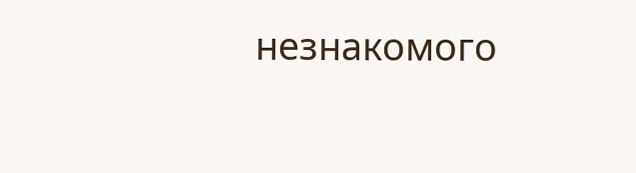незнакомого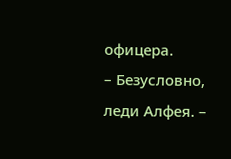офицера.
– Безусловно, леди Алфея. –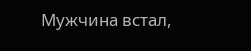Мужчина встал,